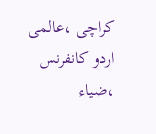کراچی ،عالمی اردو کانفرنس ،ضیاء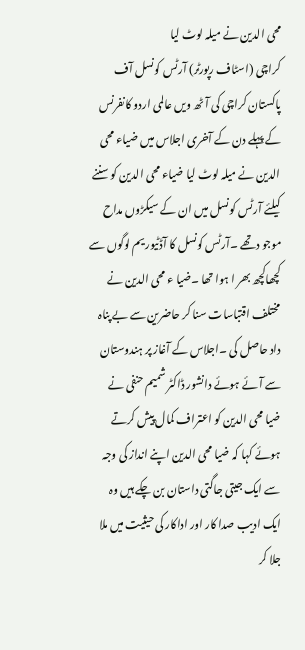محی الدین نے میلہ لوٹ لیا
کراچی (اسٹاف رپورٹر) آرٹس کونسل آف پاکستان کراچی کی آٹھ ویں عالمی اردو کانفرنس کے پہلے دن کے آخری اجلاس میں ضیاء محی الدین نے میلہ لوٹ لیا ضیاء محی الدین کو سننے کیلئے آرٹس کونسل میں ان کے سیکڑوں مداح موجو دتھے ۔آرٹس کونسل کا آڈٹیوریم لوگوں سے کچھاکچھ بھر ا ہوا تھا ۔ضیا ء محی الدین نے مختلف اقتباسات سنا کر حاضرین سے بے پناہ داد حاصل کی ۔اجلاس کے آغاز پر ہندوستان سے آئے ہوئے دانشور ڈاکٹر شمیم حنفی نے ضیا محی الدین کو اعتراف کمال پیش کرتے ہوئے کہا کہ ضیا محی الدین اپنے انداز کی وجہ سے ایک جیتی جاگتی داستان بن چکے ہیں وہ ایک ادیب صدا کار اور اداکار کی حیثیت میں ملا جلا کر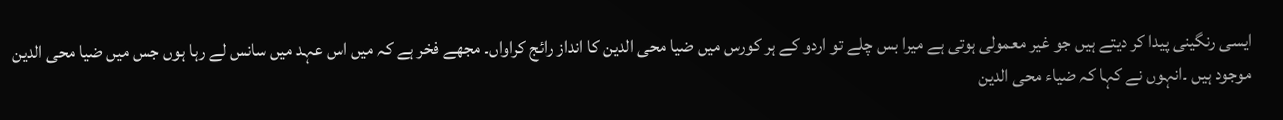ایسی رنگینی پیدا کر دیتے ہیں جو غیر معمولی ہوتی ہے میرا بس چلے تو اردو کے ہر کورس میں ضیا محی الدین کا انداز رائج کراواں۔ مجھے فخر ہے کہ میں اس عہد میں سانس لے رہا ہوں جس میں ضیا محی الدین موجود ہیں ۔انہوں نے کہا کہ ضیاء محی الدین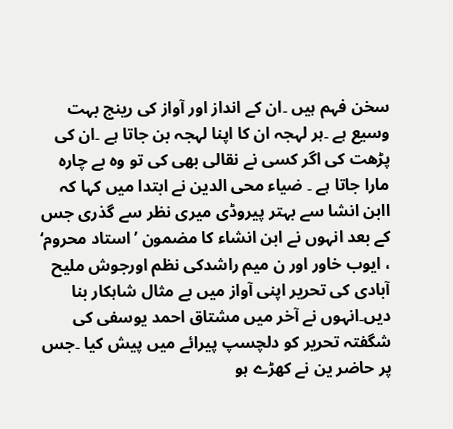سخن فہم ہیں ۔ان کے انداز اور آواز کی رینج بہت وسیع ہے ۔ہر لہجہ ان کا اپنا لہجہ بن جاتا ہے ۔ان کی پڑھت کی اگر کسی نے نقالی بھی کی تو وہ بے چارہ مارا جاتا ہے ۔ ضیاء محی الدین نے ابتدا میں کہا کہ اابن انشا سے بہتر پیروڈی میری نظر سے گذری جس کے بعد انہوں نے ابن انشاء کا مضمون ’استاد محروم‘ ، ایوب خاور اور ن میم راشدکی نظم اورجوش ملیح آبادی کی تحریر اپنی آواز میں بے مثال شاہکار بنا دیں۔انہوں نے آخر میں مشتاق احمد یوسفی کی شگفتہ تحریر کو دلچسپ پیرائے میں پیش کیا ۔جس پر حاضر ین نے کھڑے ہو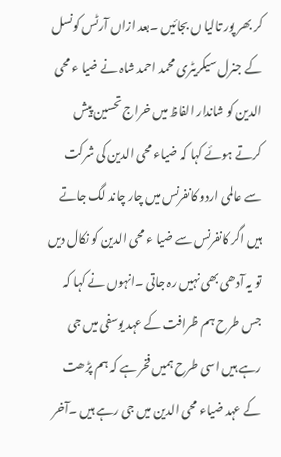کر بھر پور تالیا ں بجائیں ۔بعد ازاں آرٹس کونسل کے جنرل سیکریٹری محمد احمد شاہ نے ضیا ء محی الدین کو شاندار الفاظ میں خراج تحسین پیش کرتے ہوئے کہا کہ ضیاء محی الدین کی شرکت سے عالمی اردو کانفرنس میں چار چاند لگ جاتے ہیں اگر کانفرنس سے ضیا ء محی الدین کو نکال دیں تو یہ آدھی بھی نہیں رہ جاتی ۔انہوں نے کہا کہ جس طرح ہم ظرافت کے عہد یوسفی میں جی رہے ہیں اسی طرح ہمیں فخر ہے کہ ہم پڑھت کے عہد ضیاء محی الدین میں جی رہے ہیں ۔آخر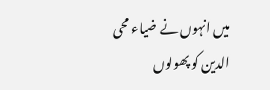میں انہوں نے ضیاء محی الدین کو پھولوں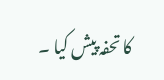کا تحفہ پیش کیا ۔